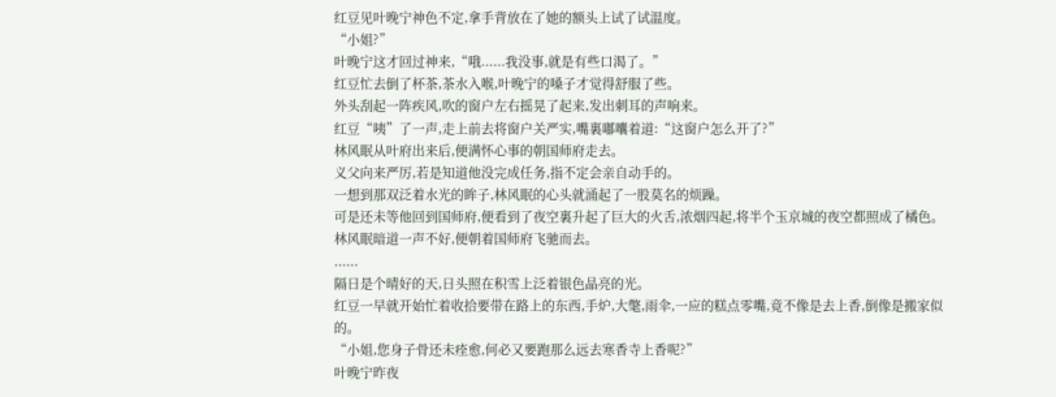红豆见叶晚宁神色不定,拿手背放在了她的额头上试了试温度。
“小姐?”
叶晚宁这才回过神来,“哦......我没事,就是有些口渴了。”
红豆忙去倒了杯茶,茶水入喉,叶晚宁的嗓子才觉得舒服了些。
外头刮起一阵疾风,吹的窗户左右摇晃了起来,发出刺耳的声响来。
红豆“咦”了一声,走上前去将窗户关严实,嘴裏嘟囔着道:“这窗户怎么开了?”
林风眠从叶府出来后,便满怀心事的朝国师府走去。
义父向来严厉,若是知道他没完成任务,指不定会亲自动手的。
一想到那双泛着水光的眸子,林风眠的心头就涌起了一股莫名的烦躁。
可是还未等他回到国师府,便看到了夜空裏升起了巨大的火舌,浓烟四起,将半个玉京城的夜空都照成了橘色。
林风眠暗道一声不好,便朝着国师府飞驰而去。
......
隔日是个晴好的天,日头照在积雪上泛着银色晶亮的光。
红豆一早就开始忙着收拾要带在路上的东西,手炉,大氅,雨伞,一应的糕点零嘴,竟不像是去上香,倒像是搬家似的。
“小姐,您身子骨还未痊愈,何必又要跑那么远去寒香寺上香呢?”
叶晚宁昨夜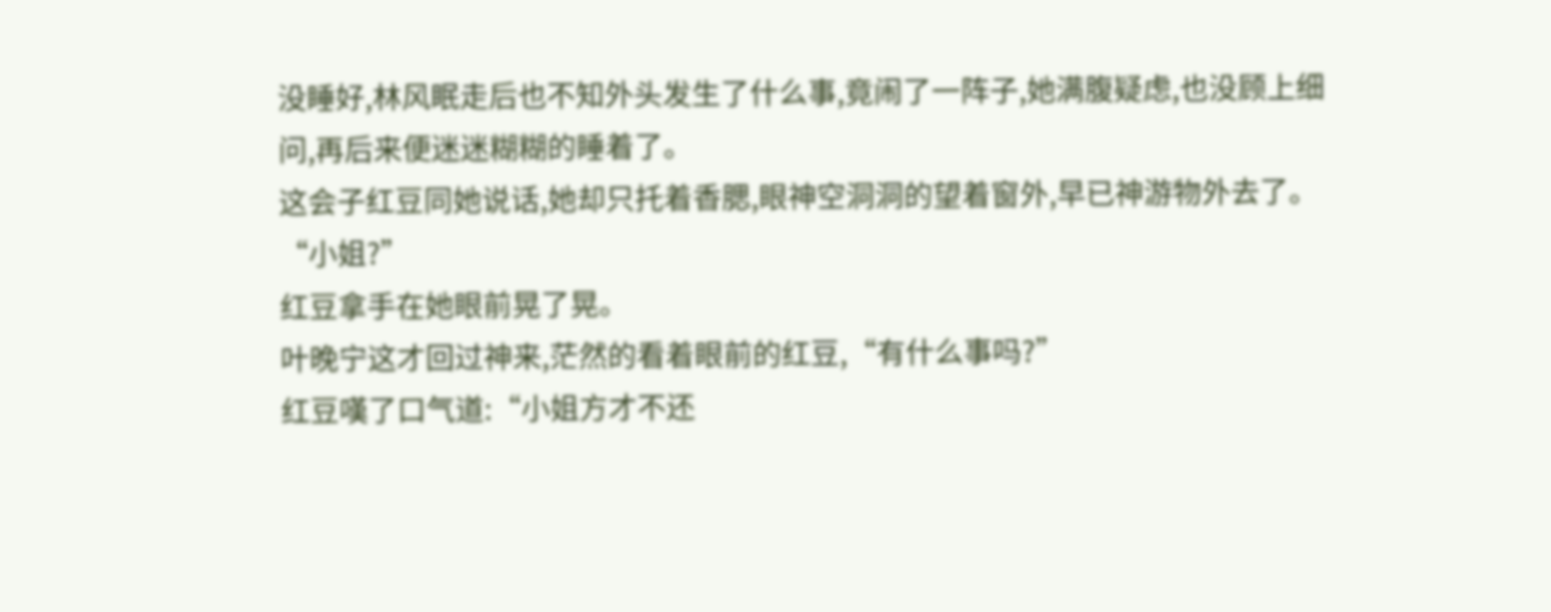没睡好,林风眠走后也不知外头发生了什么事,竟闹了一阵子,她满腹疑虑,也没顾上细问,再后来便迷迷糊糊的睡着了。
这会子红豆同她说话,她却只托着香腮,眼神空洞洞的望着窗外,早已神游物外去了。
“小姐?”
红豆拿手在她眼前晃了晃。
叶晚宁这才回过神来,茫然的看着眼前的红豆,“有什么事吗?”
红豆嘆了口气道:“小姐方才不还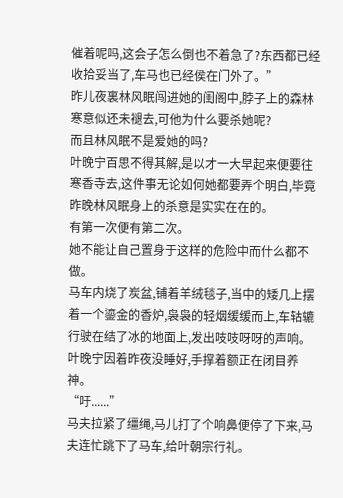催着呢吗,这会子怎么倒也不着急了?东西都已经收拾妥当了,车马也已经侯在门外了。”
昨儿夜裏林风眠闯进她的闺阁中,脖子上的森林寒意似还未褪去,可他为什么要杀她呢?
而且林风眠不是爱她的吗?
叶晚宁百思不得其解,是以才一大早起来便要往寒香寺去,这件事无论如何她都要弄个明白,毕竟昨晚林风眠身上的杀意是实实在在的。
有第一次便有第二次。
她不能让自己置身于这样的危险中而什么都不做。
马车内烧了炭盆,铺着羊绒毯子,当中的矮几上摆着一个鎏金的香炉,袅袅的轻烟缓缓而上,车轱辘行驶在结了冰的地面上,发出吱吱呀呀的声响。
叶晚宁因着昨夜没睡好,手撑着额正在闭目养神。
“吁......”
马夫拉紧了缰绳,马儿打了个响鼻便停了下来,马夫连忙跳下了马车,给叶朝宗行礼。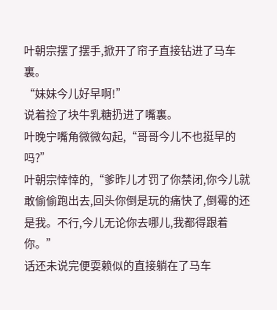叶朝宗摆了摆手,掀开了帘子直接钻进了马车裏。
“妹妹今儿好早啊!”
说着捡了块牛乳糖扔进了嘴裏。
叶晚宁嘴角微微勾起,“哥哥今儿不也挺早的吗?”
叶朝宗悻悻的,“爹昨儿才罚了你禁闭,你今儿就敢偷偷跑出去,回头你倒是玩的痛快了,倒霉的还是我。不行,今儿无论你去哪儿,我都得跟着你。”
话还未说完便耍赖似的直接躺在了马车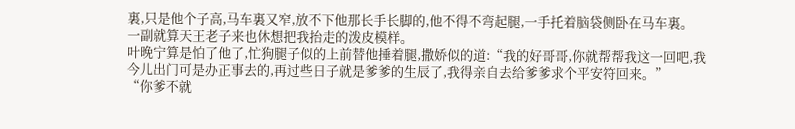裏,只是他个子高,马车裏又窄,放不下他那长手长脚的,他不得不弯起腿,一手托着脑袋侧卧在马车裏。
一副就算天王老子来也休想把我抬走的泼皮模样。
叶晚宁算是怕了他了,忙狗腿子似的上前替他捶着腿,撒娇似的道:“我的好哥哥,你就帮帮我这一回吧,我今儿出门可是办正事去的,再过些日子就是爹爹的生辰了,我得亲自去给爹爹求个平安符回来。”
“你爹不就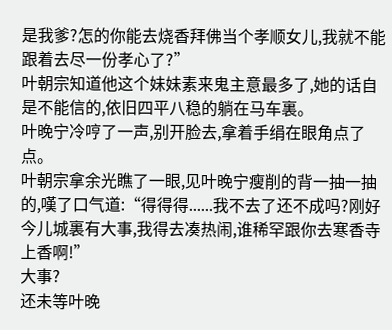是我爹?怎的你能去烧香拜佛当个孝顺女儿,我就不能跟着去尽一份孝心了?”
叶朝宗知道他这个妹妹素来鬼主意最多了,她的话自是不能信的,依旧四平八稳的躺在马车裏。
叶晚宁冷哼了一声,别开脸去,拿着手绢在眼角点了点。
叶朝宗拿余光瞧了一眼,见叶晚宁瘦削的背一抽一抽的,嘆了口气道:“得得得......我不去了还不成吗?刚好今儿城裏有大事,我得去凑热闹,谁稀罕跟你去寒香寺上香啊!”
大事?
还未等叶晚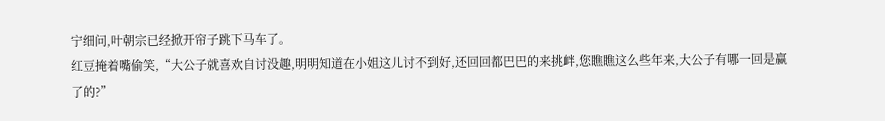宁细问,叶朝宗已经掀开帘子跳下马车了。
红豆掩着嘴偷笑,“大公子就喜欢自讨没趣,明明知道在小姐这儿讨不到好,还回回都巴巴的来挑衅,您瞧瞧这么些年来,大公子有哪一回是赢了的?”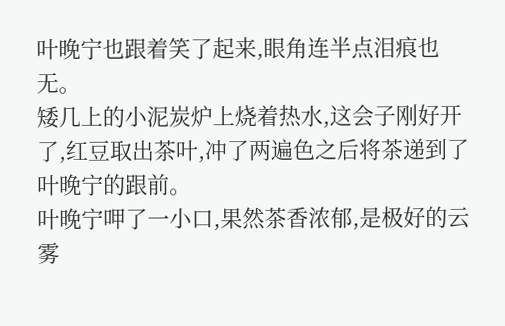叶晚宁也跟着笑了起来,眼角连半点泪痕也无。
矮几上的小泥炭炉上烧着热水,这会子刚好开了,红豆取出茶叶,冲了两遍色之后将茶递到了叶晚宁的跟前。
叶晚宁呷了一小口,果然茶香浓郁,是极好的云雾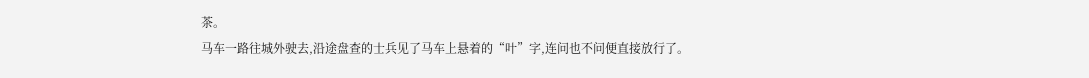茶。
马车一路往城外驶去,沿途盘查的士兵见了马车上悬着的“叶”字,连问也不问便直接放行了。